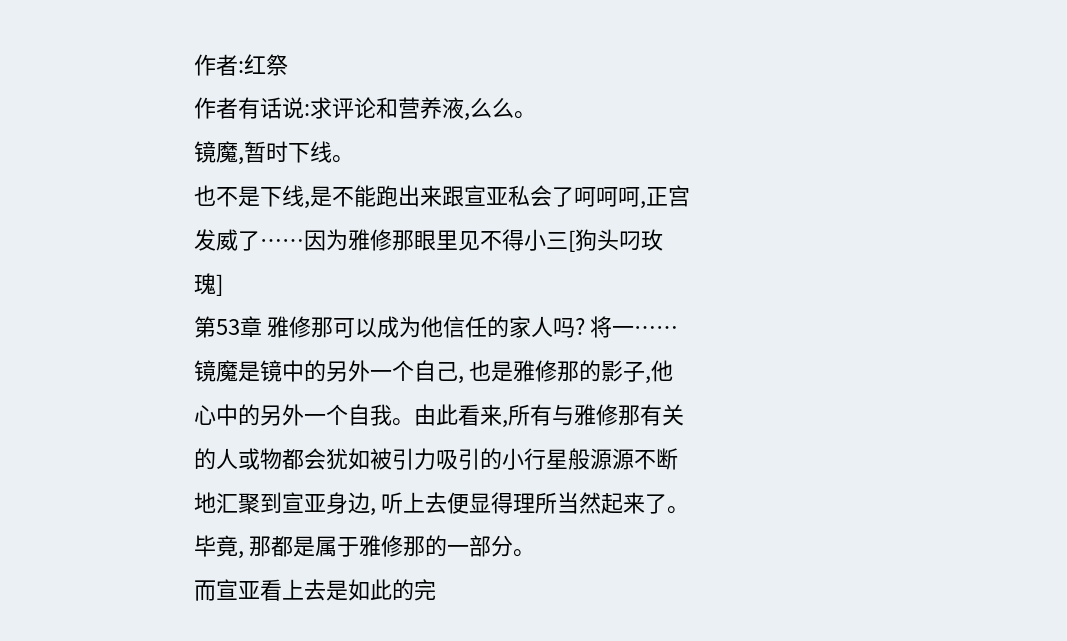作者:红祭
作者有话说:求评论和营养液,么么。
镜魔,暂时下线。
也不是下线,是不能跑出来跟宣亚私会了呵呵呵,正宫发威了……因为雅修那眼里见不得小三[狗头叼玫瑰]
第53章 雅修那可以成为他信任的家人吗? 将一……
镜魔是镜中的另外一个自己, 也是雅修那的影子,他心中的另外一个自我。由此看来,所有与雅修那有关的人或物都会犹如被引力吸引的小行星般源源不断地汇聚到宣亚身边, 听上去便显得理所当然起来了。
毕竟, 那都是属于雅修那的一部分。
而宣亚看上去是如此的完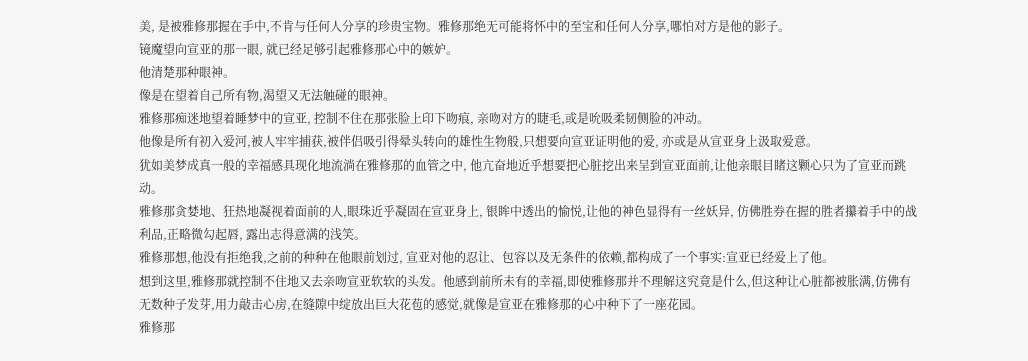美, 是被雅修那握在手中,不肯与任何人分享的珍贵宝物。雅修那绝无可能将怀中的至宝和任何人分享,哪怕对方是他的影子。
镜魔望向宣亚的那一眼, 就已经足够引起雅修那心中的嫉妒。
他清楚那种眼神。
像是在望着自己所有物,渴望又无法触碰的眼神。
雅修那痴迷地望着睡梦中的宣亚, 控制不住在那张脸上印下吻痕, 亲吻对方的睫毛,或是吮吸柔韧侧脸的冲动。
他像是所有初入爱河,被人牢牢捕获,被伴侣吸引得晕头转向的雄性生物般,只想要向宣亚证明他的爱, 亦或是从宣亚身上汲取爱意。
犹如美梦成真一般的幸福感具现化地流淌在雅修那的血管之中, 他亢奋地近乎想要把心脏挖出来呈到宣亚面前,让他亲眼目睹这颗心只为了宣亚而跳动。
雅修那贪婪地、狂热地凝视着面前的人,眼珠近乎凝固在宣亚身上, 银眸中透出的愉悦,让他的神色显得有一丝妖异, 仿佛胜券在握的胜者攥着手中的战利品,正略微勾起唇, 露出志得意满的浅笑。
雅修那想,他没有拒绝我,之前的种种在他眼前划过, 宣亚对他的忍让、包容以及无条件的依赖,都构成了一个事实:宣亚已经爱上了他。
想到这里,雅修那就控制不住地又去亲吻宣亚软软的头发。他感到前所未有的幸福,即使雅修那并不理解这究竟是什么,但这种让心脏都被胀满,仿佛有无数种子发芽,用力敲击心房,在缝隙中绽放出巨大花苞的感觉,就像是宣亚在雅修那的心中种下了一座花园。
雅修那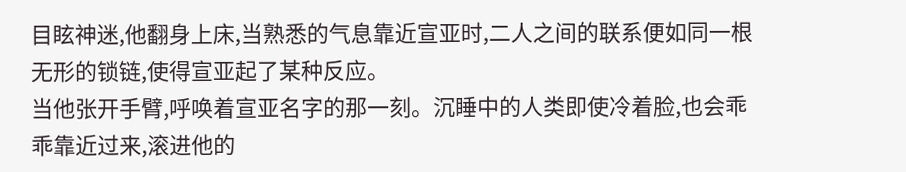目眩神迷,他翻身上床,当熟悉的气息靠近宣亚时,二人之间的联系便如同一根无形的锁链,使得宣亚起了某种反应。
当他张开手臂,呼唤着宣亚名字的那一刻。沉睡中的人类即使冷着脸,也会乖乖靠近过来,滚进他的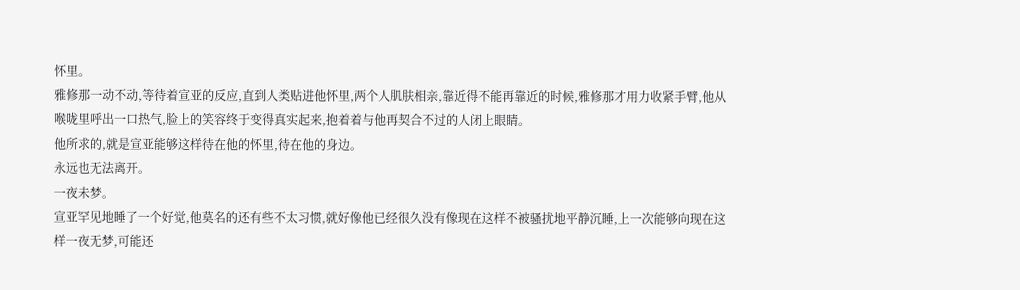怀里。
雅修那一动不动,等待着宣亚的反应,直到人类贴进他怀里,两个人肌肤相亲,靠近得不能再靠近的时候,雅修那才用力收紧手臂,他从喉咙里呼出一口热气,脸上的笑容终于变得真实起来,抱着着与他再契合不过的人闭上眼睛。
他所求的,就是宣亚能够这样待在他的怀里,待在他的身边。
永远也无法离开。
一夜未梦。
宣亚罕见地睡了一个好觉,他莫名的还有些不太习惯,就好像他已经很久没有像现在这样不被骚扰地平静沉睡,上一次能够向现在这样一夜无梦,可能还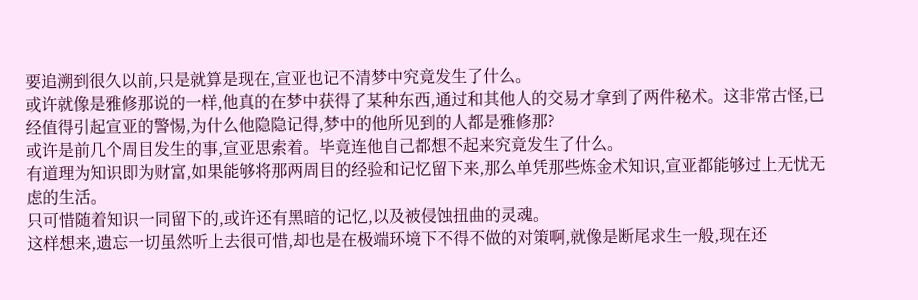要追溯到很久以前,只是就算是现在,宣亚也记不清梦中究竟发生了什么。
或许就像是雅修那说的一样,他真的在梦中获得了某种东西,通过和其他人的交易才拿到了两件秘术。这非常古怪,已经值得引起宣亚的警惕,为什么他隐隐记得,梦中的他所见到的人都是雅修那?
或许是前几个周目发生的事,宣亚思索着。毕竟连他自己都想不起来究竟发生了什么。
有道理为知识即为财富,如果能够将那两周目的经验和记忆留下来,那么单凭那些炼金术知识,宣亚都能够过上无忧无虑的生活。
只可惜随着知识一同留下的,或许还有黑暗的记忆,以及被侵蚀扭曲的灵魂。
这样想来,遗忘一切虽然听上去很可惜,却也是在极端环境下不得不做的对策啊,就像是断尾求生一般,现在还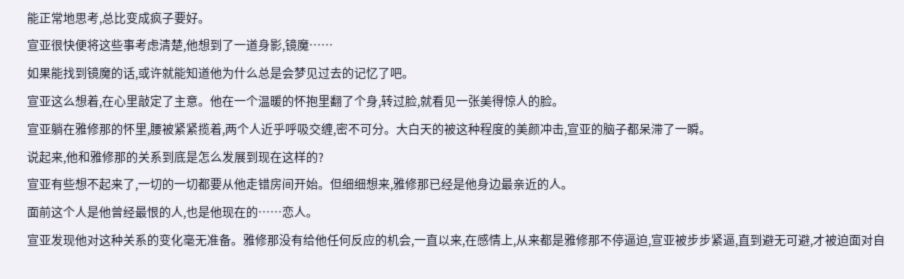能正常地思考,总比变成疯子要好。
宣亚很快便将这些事考虑清楚,他想到了一道身影,镜魔……
如果能找到镜魔的话,或许就能知道他为什么总是会梦见过去的记忆了吧。
宣亚这么想着,在心里敲定了主意。他在一个温暖的怀抱里翻了个身,转过脸,就看见一张美得惊人的脸。
宣亚躺在雅修那的怀里,腰被紧紧揽着,两个人近乎呼吸交缠,密不可分。大白天的被这种程度的美颜冲击,宣亚的脑子都呆滞了一瞬。
说起来,他和雅修那的关系到底是怎么发展到现在这样的?
宣亚有些想不起来了,一切的一切都要从他走错房间开始。但细细想来,雅修那已经是他身边最亲近的人。
面前这个人是他曾经最恨的人,也是他现在的……恋人。
宣亚发现他对这种关系的变化毫无准备。雅修那没有给他任何反应的机会,一直以来,在感情上,从来都是雅修那不停逼迫,宣亚被步步紧逼,直到避无可避,才被迫面对自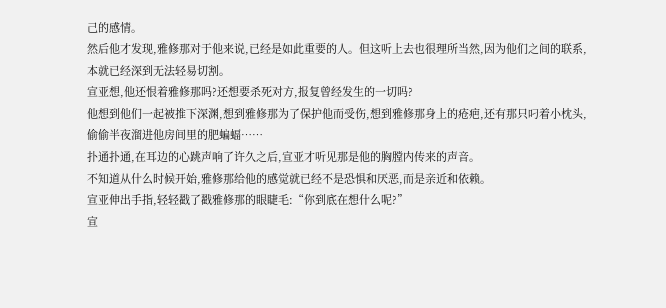己的感情。
然后他才发现,雅修那对于他来说,已经是如此重要的人。但这听上去也很理所当然,因为他们之间的联系,本就已经深到无法轻易切割。
宣亚想,他还恨着雅修那吗?还想要杀死对方,报复曾经发生的一切吗?
他想到他们一起被推下深渊,想到雅修那为了保护他而受伤,想到雅修那身上的疮疤,还有那只叼着小枕头,偷偷半夜溜进他房间里的肥蝙蝠……
扑通扑通,在耳边的心跳声响了许久之后,宣亚才听见那是他的胸膛内传来的声音。
不知道从什么时候开始,雅修那给他的感觉就已经不是恐惧和厌恶,而是亲近和依赖。
宣亚伸出手指,轻轻戳了戳雅修那的眼睫毛:“你到底在想什么呢?”
宣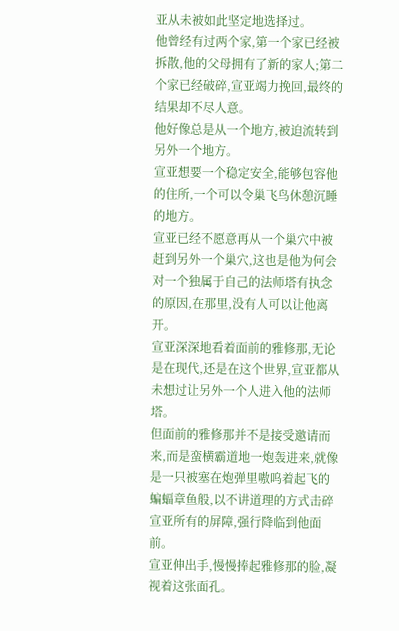亚从未被如此坚定地选择过。
他曾经有过两个家,第一个家已经被拆散,他的父母拥有了新的家人;第二个家已经破碎,宣亚竭力挽回,最终的结果却不尽人意。
他好像总是从一个地方,被迫流转到另外一个地方。
宣亚想要一个稳定安全,能够包容他的住所,一个可以令巢飞鸟休憩沉睡的地方。
宣亚已经不愿意再从一个巢穴中被赶到另外一个巢穴,这也是他为何会对一个独属于自己的法师塔有执念的原因,在那里,没有人可以让他离开。
宣亚深深地看着面前的雅修那,无论是在现代,还是在这个世界,宣亚都从未想过让另外一个人进入他的法师塔。
但面前的雅修那并不是接受邀请而来,而是蛮横霸道地一炮轰进来,就像是一只被塞在炮弹里嗷呜着起飞的蝙蝠章鱼般,以不讲道理的方式击碎宣亚所有的屏障,强行降临到他面前。
宣亚伸出手,慢慢捧起雅修那的脸,凝视着这张面孔。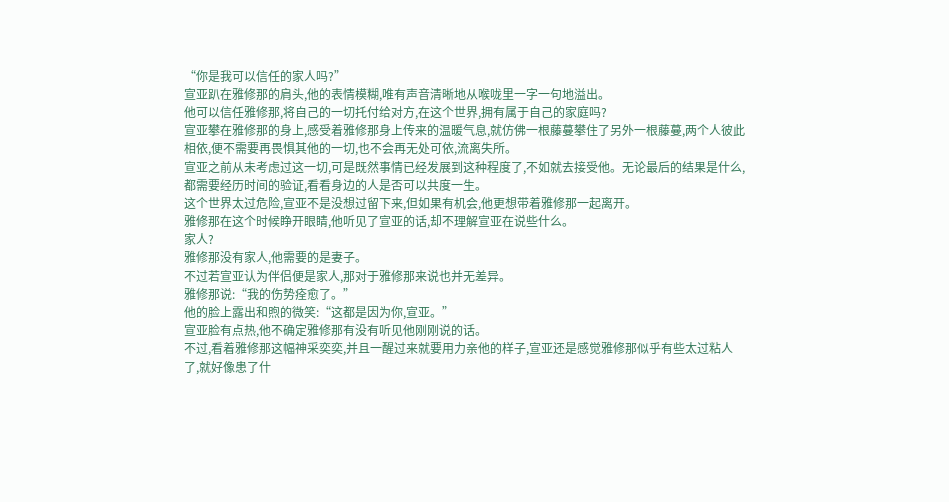“你是我可以信任的家人吗?”
宣亚趴在雅修那的肩头,他的表情模糊,唯有声音清晰地从喉咙里一字一句地溢出。
他可以信任雅修那,将自己的一切托付给对方,在这个世界,拥有属于自己的家庭吗?
宣亚攀在雅修那的身上,感受着雅修那身上传来的温暖气息,就仿佛一根藤蔓攀住了另外一根藤蔓,两个人彼此相依,便不需要再畏惧其他的一切,也不会再无处可依,流离失所。
宣亚之前从未考虑过这一切,可是既然事情已经发展到这种程度了,不如就去接受他。无论最后的结果是什么,都需要经历时间的验证,看看身边的人是否可以共度一生。
这个世界太过危险,宣亚不是没想过留下来,但如果有机会,他更想带着雅修那一起离开。
雅修那在这个时候睁开眼睛,他听见了宣亚的话,却不理解宣亚在说些什么。
家人?
雅修那没有家人,他需要的是妻子。
不过若宣亚认为伴侣便是家人,那对于雅修那来说也并无差异。
雅修那说:“我的伤势痊愈了。”
他的脸上露出和煦的微笑:“这都是因为你,宣亚。”
宣亚脸有点热,他不确定雅修那有没有听见他刚刚说的话。
不过,看着雅修那这幅神采奕奕,并且一醒过来就要用力亲他的样子,宣亚还是感觉雅修那似乎有些太过粘人了,就好像患了什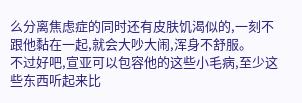么分离焦虑症的同时还有皮肤饥渴似的,一刻不跟他黏在一起,就会大吵大闹,浑身不舒服。
不过好吧,宣亚可以包容他的这些小毛病,至少这些东西听起来比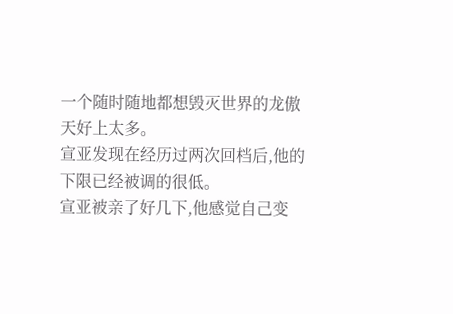一个随时随地都想毁灭世界的龙傲天好上太多。
宣亚发现在经历过两次回档后,他的下限已经被调的很低。
宣亚被亲了好几下,他感觉自己变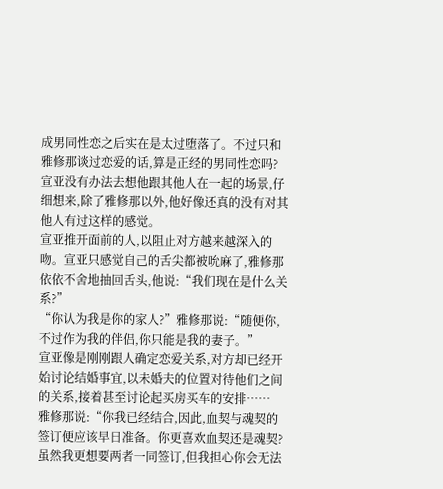成男同性恋之后实在是太过堕落了。不过只和雅修那谈过恋爱的话,算是正经的男同性恋吗?
宣亚没有办法去想他跟其他人在一起的场景,仔细想来,除了雅修那以外,他好像还真的没有对其他人有过这样的感觉。
宣亚推开面前的人,以阻止对方越来越深入的吻。宣亚只感觉自己的舌尖都被吮麻了,雅修那依依不舍地抽回舌头,他说:“我们现在是什么关系?”
“你认为我是你的家人?”雅修那说:“随便你,不过作为我的伴侣,你只能是我的妻子。”
宣亚像是刚刚跟人确定恋爱关系,对方却已经开始讨论结婚事宜,以未婚夫的位置对待他们之间的关系,接着甚至讨论起买房买车的安排……
雅修那说:“你我已经结合,因此,血契与魂契的签订便应该早日准备。你更喜欢血契还是魂契?虽然我更想要两者一同签订,但我担心你会无法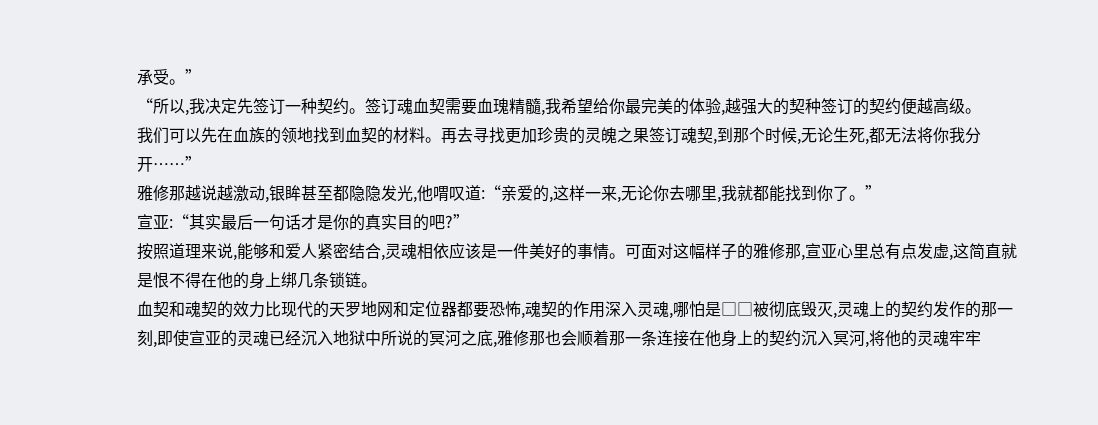承受。”
“所以,我决定先签订一种契约。签订魂血契需要血瑰精髓,我希望给你最完美的体验,越强大的契种签订的契约便越高级。
我们可以先在血族的领地找到血契的材料。再去寻找更加珍贵的灵魄之果签订魂契,到那个时候,无论生死,都无法将你我分开……”
雅修那越说越激动,银眸甚至都隐隐发光,他喟叹道:“亲爱的,这样一来,无论你去哪里,我就都能找到你了。”
宣亚:“其实最后一句话才是你的真实目的吧?”
按照道理来说,能够和爱人紧密结合,灵魂相依应该是一件美好的事情。可面对这幅样子的雅修那,宣亚心里总有点发虚,这简直就是恨不得在他的身上绑几条锁链。
血契和魂契的效力比现代的天罗地网和定位器都要恐怖,魂契的作用深入灵魂,哪怕是□□被彻底毁灭,灵魂上的契约发作的那一刻,即使宣亚的灵魂已经沉入地狱中所说的冥河之底,雅修那也会顺着那一条连接在他身上的契约沉入冥河,将他的灵魂牢牢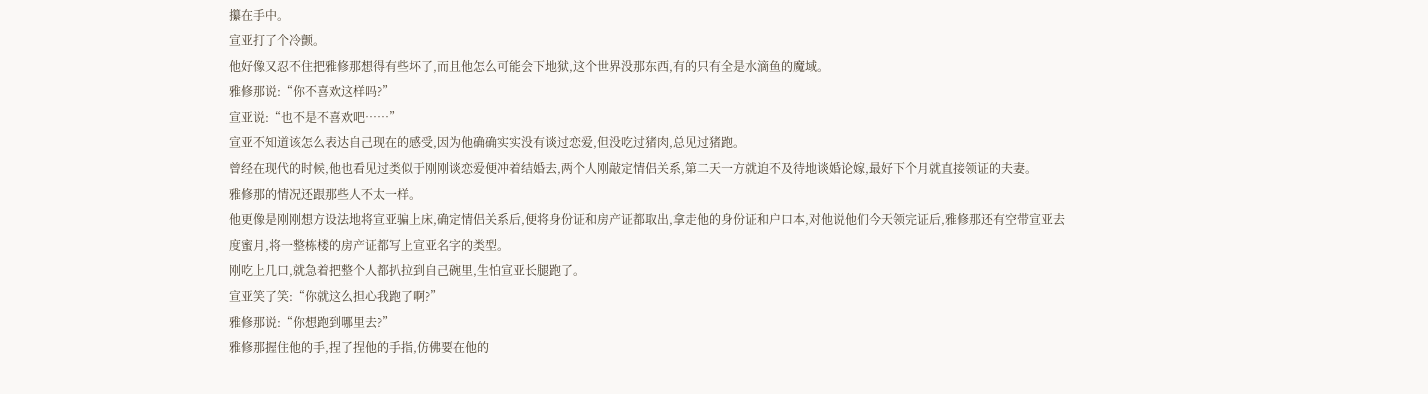攥在手中。
宣亚打了个冷颤。
他好像又忍不住把雅修那想得有些坏了,而且他怎么可能会下地狱,这个世界没那东西,有的只有全是水滴鱼的魔域。
雅修那说:“你不喜欢这样吗?”
宣亚说:“也不是不喜欢吧……”
宣亚不知道该怎么表达自己现在的感受,因为他确确实实没有谈过恋爱,但没吃过猪肉,总见过猪跑。
曾经在现代的时候,他也看见过类似于刚刚谈恋爱便冲着结婚去,两个人刚敲定情侣关系,第二天一方就迫不及待地谈婚论嫁,最好下个月就直接领证的夫妻。
雅修那的情况还跟那些人不太一样。
他更像是刚刚想方设法地将宣亚骗上床,确定情侣关系后,便将身份证和房产证都取出,拿走他的身份证和户口本,对他说他们今天领完证后,雅修那还有空带宣亚去度蜜月,将一整栋楼的房产证都写上宣亚名字的类型。
刚吃上几口,就急着把整个人都扒拉到自己碗里,生怕宣亚长腿跑了。
宣亚笑了笑:“你就这么担心我跑了啊?”
雅修那说:“你想跑到哪里去?”
雅修那握住他的手,捏了捏他的手指,仿佛要在他的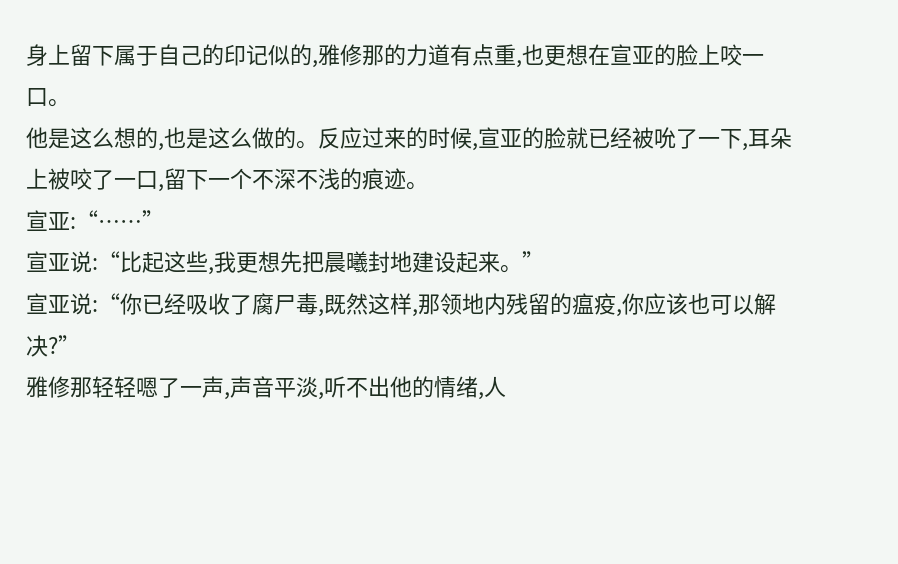身上留下属于自己的印记似的,雅修那的力道有点重,也更想在宣亚的脸上咬一口。
他是这么想的,也是这么做的。反应过来的时候,宣亚的脸就已经被吮了一下,耳朵上被咬了一口,留下一个不深不浅的痕迹。
宣亚:“……”
宣亚说:“比起这些,我更想先把晨曦封地建设起来。”
宣亚说:“你已经吸收了腐尸毒,既然这样,那领地内残留的瘟疫,你应该也可以解决?”
雅修那轻轻嗯了一声,声音平淡,听不出他的情绪,人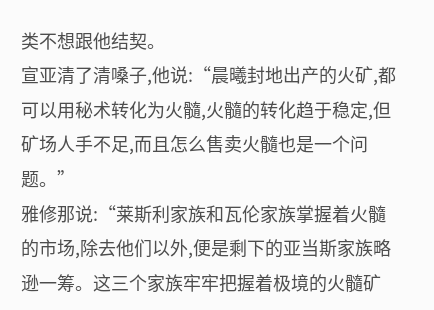类不想跟他结契。
宣亚清了清嗓子,他说:“晨曦封地出产的火矿,都可以用秘术转化为火髓,火髓的转化趋于稳定,但矿场人手不足,而且怎么售卖火髓也是一个问题。”
雅修那说:“莱斯利家族和瓦伦家族掌握着火髓的市场,除去他们以外,便是剩下的亚当斯家族略逊一筹。这三个家族牢牢把握着极境的火髓矿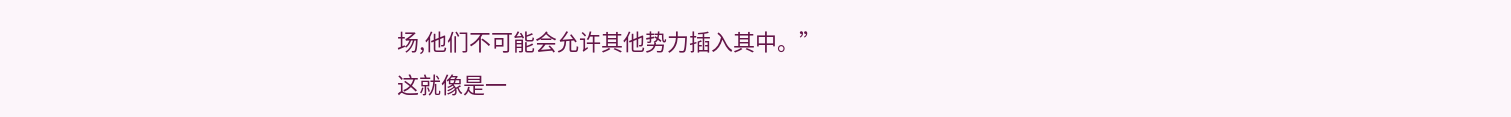场,他们不可能会允许其他势力插入其中。”
这就像是一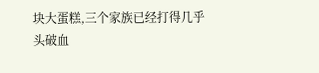块大蛋糕,三个家族已经打得几乎头破血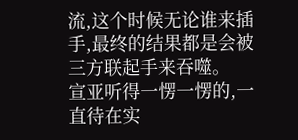流,这个时候无论谁来插手,最终的结果都是会被三方联起手来吞噬。
宣亚听得一愣一愣的,一直待在实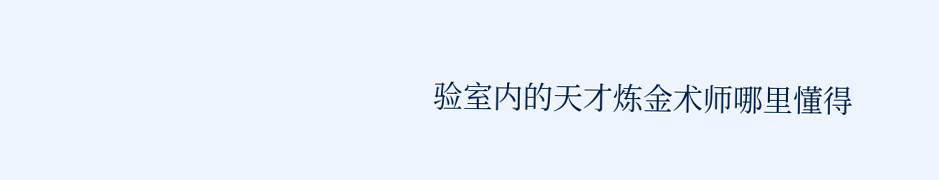验室内的天才炼金术师哪里懂得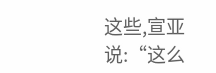这些,宣亚说:“这么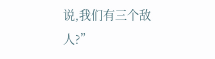说,我们有三个敌人?”